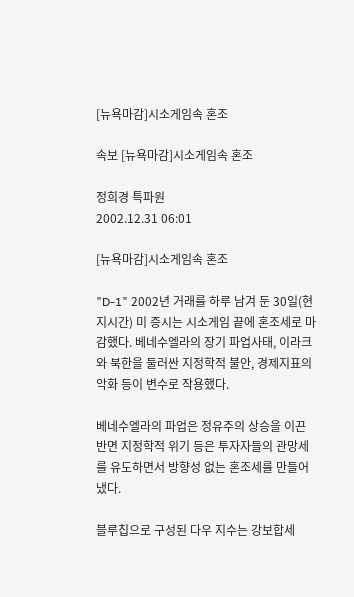[뉴욕마감]시소게임속 혼조

속보 [뉴욕마감]시소게임속 혼조

정희경 특파원
2002.12.31 06:01

[뉴욕마감]시소게임속 혼조

"D-1" 2002년 거래를 하루 남겨 둔 30일(현지시간) 미 증시는 시소게임 끝에 혼조세로 마감했다. 베네수엘라의 장기 파업사태, 이라크와 북한을 둘러싼 지정학적 불안, 경제지표의 악화 등이 변수로 작용했다.

베네수엘라의 파업은 정유주의 상승을 이끈 반면 지정학적 위기 등은 투자자들의 관망세를 유도하면서 방향성 없는 혼조세를 만들어 냈다.

블루칩으로 구성된 다우 지수는 강보합세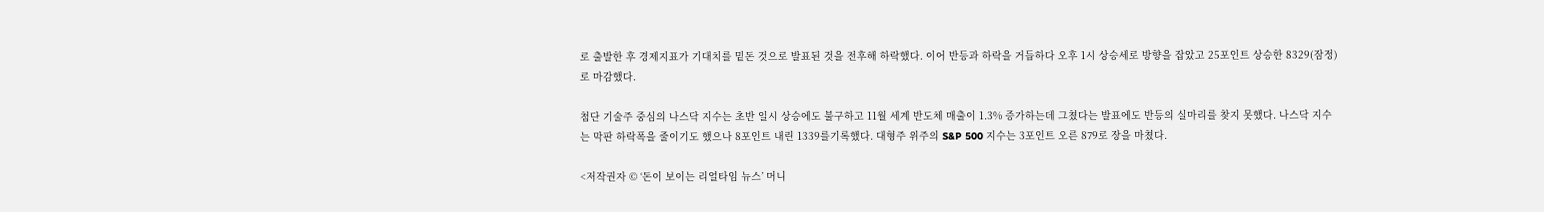로 출발한 후 경제지표가 기대치를 밑돈 것으로 발표된 것을 전후해 하락했다. 이어 반등과 하락을 거듭하다 오후 1시 상승세로 방향을 잡았고 25포인트 상승한 8329(잠정)로 마감했다.

첨단 기술주 중심의 나스닥 지수는 초반 일시 상승에도 불구하고 11월 세계 반도체 매출이 1.3% 증가하는데 그쳤다는 발표에도 반등의 실마리를 찾지 못했다. 나스닥 지수는 막판 하락폭을 줄이기도 했으나 8포인트 내린 1339를기록했다. 대형주 위주의 S&P 500 지수는 3포인트 오른 879로 장을 마쳤다.

<저작권자 © ‘돈이 보이는 리얼타임 뉴스’ 머니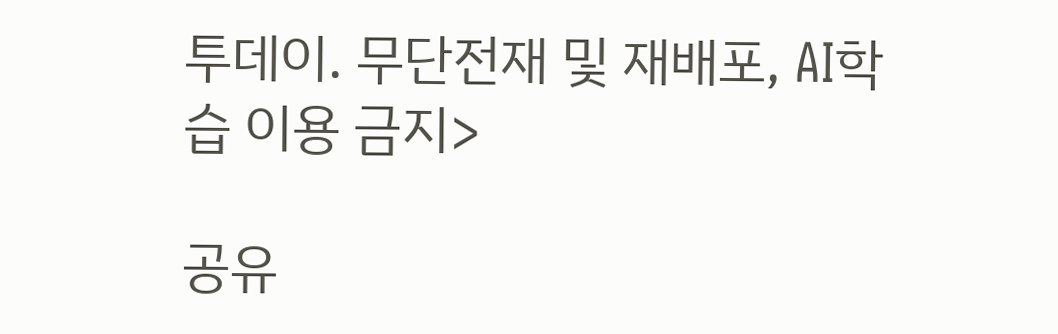투데이. 무단전재 및 재배포, AI학습 이용 금지>

공유